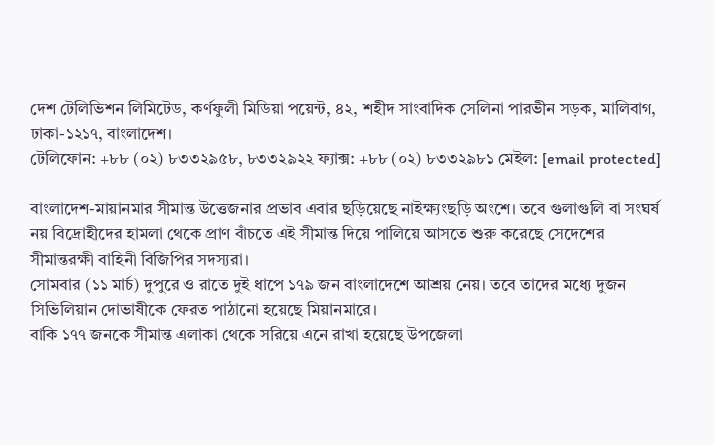দেশ টেলিভিশন লিমিটেড, কর্ণফুলী মিডিয়া পয়েন্ট, ৪২, শহীদ সাংবাদিক সেলিনা পারভীন সড়ক, মালিবাগ, ঢাকা-১২১৭, বাংলাদেশ।
টেলিফোন: +৮৮ (০২) ৮৩৩২৯৫৮, ৮৩৩২৯২২ ফ্যাক্স: +৮৮ (০২) ৮৩৩২৯৮১ মেইল: [email protected]

বাংলাদেশ-মায়ানমার সীমান্ত উত্তেজনার প্রভাব এবার ছড়িয়েছে নাইক্ষ্যংছড়ি অংশে। তবে গুলাগুলি বা সংঘর্ষ নয় বিদ্রোহীদের হামলা থেকে প্রাণ বাঁচতে এই সীমান্ত দিয়ে পালিয়ে আসতে শুরু করেছে সেদেশের সীমান্তরক্ষী বাহিনী বিজিপির সদস্যরা।
সোমবার (১১ মার্চ) দুপুরে ও রাতে দুই ধাপে ১৭৯ জন বাংলাদেশে আশ্রয় নেয়। তবে তাদের মধ্যে দুজন সিভিলিয়ান দোভাষীকে ফেরত পাঠানো হয়েছে মিয়ানমারে।
বাকি ১৭৭ জনকে সীমান্ত এলাকা থেকে সরিয়ে এনে রাখা হয়েছে উপজেলা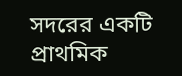সদরের একটি প্রাথমিক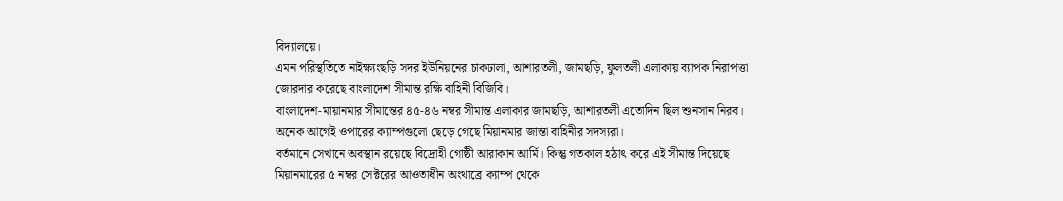বিদ্যালয়ে।
এমন পরিস্থতিতে নাইক্ষ্যংছড়ি সদর ইউনিয়নের চাকঢালা, আশারতলী, জামছড়ি, ফুলতলী এলাকায় ব্যাপক নিরাপত্তা জোরদার করেছে বাংলাদেশ সীমান্ত রক্ষি বাহিনী বিজিবি।
বাংলাদেশ-মায়ানমার সীমান্তের ৪৫-৪৬ নম্বর সীমান্ত এলাকার জামছড়ি, আশারতলী এতোদিন ছিল শুনসান নিরব। অনেক আগেই ওপারের ক্যাম্পগুলো ছেড়ে গেছে মিয়ানমার জান্তা বাহিনীর সদস্যরা।
বর্তমানে সেখানে অবস্থান রয়েছে বিদ্রোহী গোষ্ঠী আরাকান আর্মি। কিন্তু গতকাল হঠাৎ করে এই সীমান্ত দিয়েছে মিয়ানমারের ৫ নম্বর সেক্টরের আওতাধীন অংথাব্রে ক্যাম্প থেকে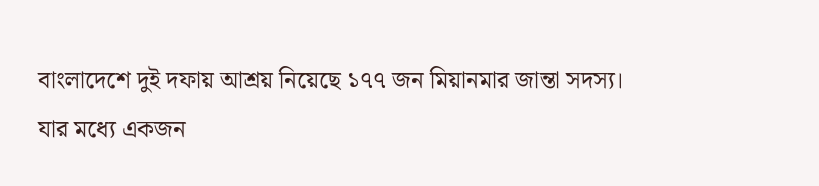বাংলাদেশে দুই দফায় আশ্রয় নিয়েছে ১৭৭ জন মিয়ানমার জান্তা সদস্য।
যার মধ্যে একজন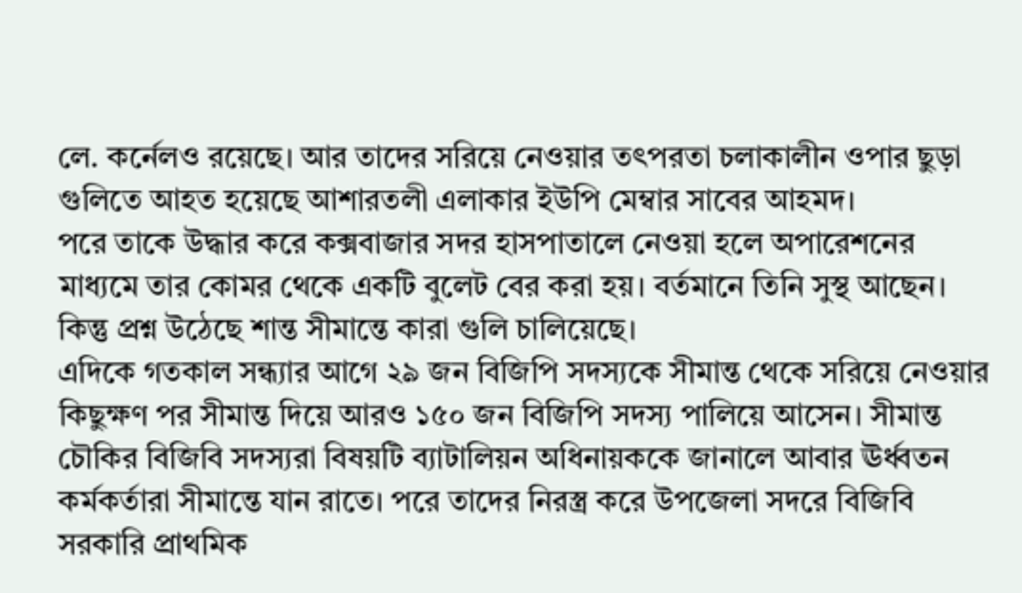লে. কর্নেলও রয়েছে। আর তাদের সরিয়ে নেওয়ার তৎপরতা চলাকালীন ওপার ছুড়া গুলিতে আহত হয়েছে আশারতলী এলাকার ইউপি মেম্বার সাবের আহমদ।
পরে তাকে উদ্ধার করে কক্সবাজার সদর হাসপাতালে নেওয়া হলে অপারেশনের মাধ্যমে তার কোমর থেকে একটি বুলেট বের করা হয়। বর্তমানে তিনি সুস্থ আছেন। কিন্তু প্রশ্ন উঠেছে শান্ত সীমান্তে কারা গুলি চালিয়েছে।
এদিকে গতকাল সন্ধ্যার আগে ২৯ জন বিজিপি সদস্যকে সীমান্ত থেকে সরিয়ে নেওয়ার কিছুক্ষণ পর সীমান্ত দিয়ে আরও ১৫০ জন বিজিপি সদস্য পালিয়ে আসেন। সীমান্ত চৌকির বিজিবি সদস্যরা বিষয়টি ব্যাটালিয়ন অধিনায়ককে জানালে আবার ঊর্ধ্বতন কর্মকর্তারা সীমান্তে যান রাতে। পরে তাদের নিরস্ত্র করে উপজেলা সদরে বিজিবি সরকারি প্রাথমিক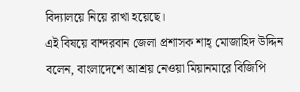বিদ্যালয়ে নিয়ে রাখা হয়েছে।
এই বিষয়ে বান্দরবান জেলা প্রশাসক শাহ্ মোজাহিদ উদ্দিন বলেন, বাংলাদেশে আশ্রয় নেওয়া মিয়ানমারে বিজিপি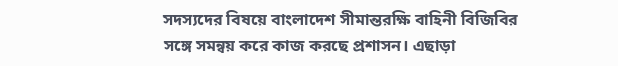সদস্যদের বিষয়ে বাংলাদেশ সীমান্তরক্ষি বাহিনী বিজিবির সঙ্গে সমন্বয় করে কাজ করছে প্রশাসন। এছাড়া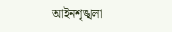আইনশৃঙ্খলা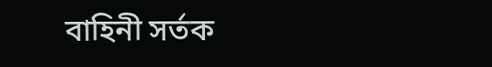বাহিনী সর্তক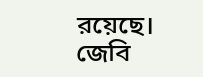রয়েছে।
জেবি